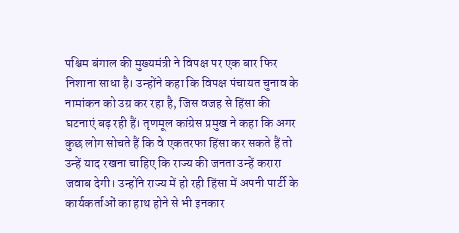पश्चिम बंगाल की मुख्यमंत्री ने विपक्ष पर एक बार फिर निशाना साधा है। उन्होंने कहा कि विपक्ष पंचायत चुनाव के नामांकन को उग्र कर रहा है, जिस वजह से हिंसा की घटनाएं बढ़ रही हैं। तृणमूल कांग्रेस प्रमुख ने कहा कि अगर कुछ लोग सोचते हैं कि वे एकतरफा हिंसा कर सकते हैं तो उन्हें याद रखना चाहिए कि राज्य की जनता उन्हें करारा जवाब देगी। उन्होंने राज्य में हो रही हिंसा में अपनी पार्टी के कार्यकर्ताओं का हाथ होने से भी इनकार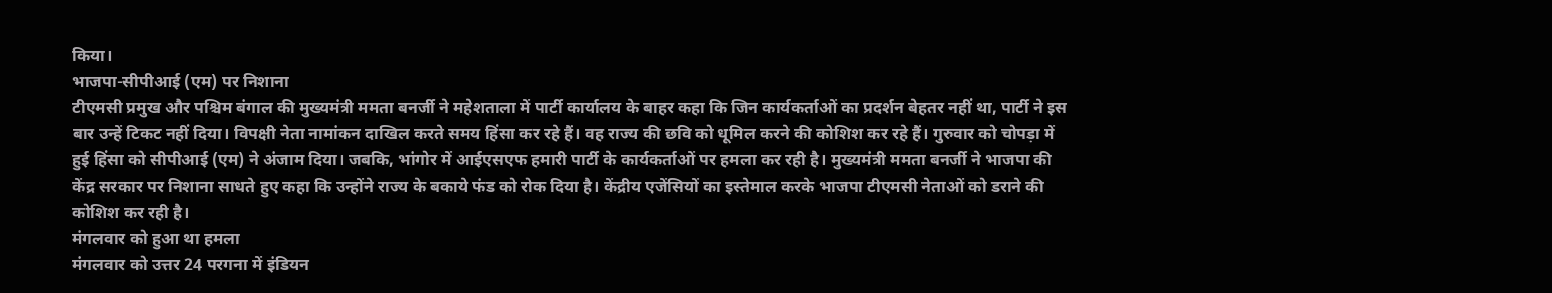किया।
भाजपा-सीपीआई (एम) पर निशाना
टीएमसी प्रमुख और पश्चिम बंगाल की मुख्यमंत्री ममता बनर्जी ने महेशताला में पार्टी कार्यालय के बाहर कहा कि जिन कार्यकर्ताओं का प्रदर्शन बेहतर नहीं था, पार्टी ने इस बार उन्हें टिकट नहीं दिया। विपक्षी नेता नामांकन दाखिल करते समय हिंसा कर रहे हैं। वह राज्य की छवि को धूमिल करने की कोशिश कर रहे हैं। गुरुवार को चोपड़ा में हुई हिंसा को सीपीआई (एम) ने अंजाम दिया। जबकि, भांगोर में आईएसएफ हमारी पार्टी के कार्यकर्ताओं पर हमला कर रही है। मुख्यमंत्री ममता बनर्जी ने भाजपा की केंद्र सरकार पर निशाना साधते हुए कहा कि उन्होंने राज्य के बकाये फंड को रोक दिया है। केंद्रीय एजेंसियों का इस्तेमाल करके भाजपा टीएमसी नेताओं को डराने की कोशिश कर रही है।
मंगलवार को हुआ था हमला
मंगलवार को उत्तर 24 परगना में इंडियन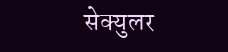सेक्युलर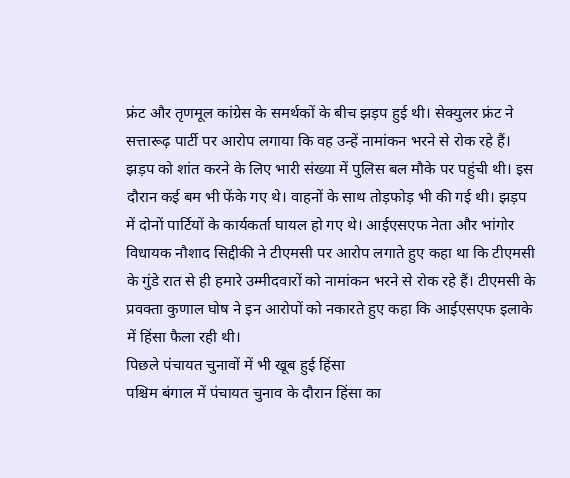फ्रंट और तृणमूल कांग्रेस के समर्थकों के बीच झड़प हुई थी। सेक्युलर फ्रंट ने सत्तारूढ़ पार्टी पर आरोप लगाया कि वह उन्हें नामांकन भरने से रोक रहे हैं। झड़प को शांत करने के लिए भारी संख्या में पुलिस बल मौके पर पहुंची थी। इस दौरान कई बम भी फेंके गए थे। वाहनों के साथ तोड़फोड़ भी की गई थी। झड़प में दोनों पार्टियों के कार्यकर्ता घायल हो गए थे। आईएसएफ नेता और भांगोर विधायक नौशाद सिद्दीकी ने टीएमसी पर आरोप लगाते हुए कहा था कि टीएमसी के गुंडे रात से ही हमारे उम्मीदवारों को नामांकन भरने से रोक रहे हैं। टीएमसी के प्रवक्ता कुणाल घोष ने इन आरोपों को नकारते हुए कहा कि आईएसएफ इलाके में हिंसा फैला रही थी।
पिछले पंचायत चुनावों में भी खूब हुई हिंसा
पश्चिम बंगाल में पंचायत चुनाव के दौरान हिंसा का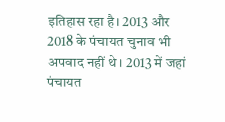इतिहास रहा है। 2013 और 2018 के पंचायत चुनाव भी अपवाद नहीं थे। 2013 में जहां पंचायत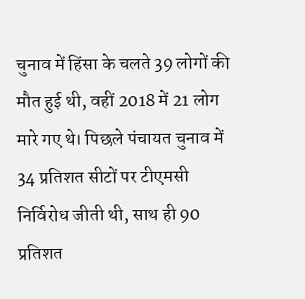चुनाव में हिंसा के चलते 39 लोगों की मौत हुई थी, वहीं 2018 में 21 लोग मारे गए थे। पिछले पंचायत चुनाव में 34 प्रतिशत सीटों पर टीएमसी निर्विरोध जीती थी, साथ ही 90 प्रतिशत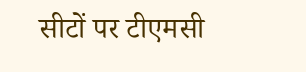सीटों पर टीएमसी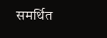समर्थित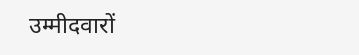उम्मीदवारों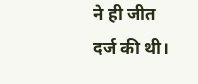ने ही जीत दर्ज की थी।